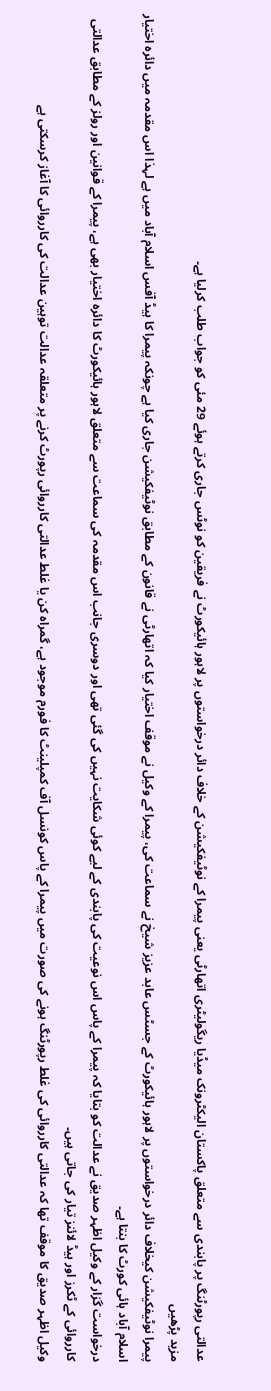عدالتی رپورٹنگ پر پابندی سے متعلق پاکستان الیکٹرونک میڈیا ریگولیٹری اتھارٹی یعنی پیمرا کے نوٹیفکیشن کے خلاف دائر درخواستوں پر لاہور ہائیکورٹ نے فریقین کو نوٹس جاری کرتے ہوئے 29 مئی کو جواب طلب کرلیا ہے۔
مزید پڑھیں
پیمرا نوٹیفکیشن کیخلاف دائر درخواستوں پر لاہور ہائیکورٹ کے جسٹس عابد عزیز شیخ نے سماعت کی، پیمرا کے وکیل نے موقف اختیار کیا کہ اتھارٹی نے قانون کے مطابق نوٹیفکیشن جاری کیا ہے چونکہ پیمرا کا ہیڈ آفس اسلام آباد میں ہے لہذا اس مقدمہ میں دائرہ اختیار اسلام آباد ہائی کورٹ کا بنتا ہے۔
درخواست گزار کے وکیل اظہر صدیق نے عدالت کو بتایا کہ پیمرا کے پاس اس نوعیت کی پابندی کے لیے کوئی شکایت نہیں کی گئی تھی اور دوسری جانب اس مقدمہ کی سماعت سے متعلق لاہور ہائیکورٹ کا دائرہ اختیار بھی ہے، پیمرا کے قوانین اور رولز کے مطابق عدالتی کارروائی کے ٹکرز اور ہیڈ لائنز تیار کی جاتی ہیں۔
وکیل اظہر صدیق کا موقف تھا کہ عدالتی کارروائی کی غلط رپورٹنگ ہونے کی صورت میں پیمرا کے پاس کونسل آف کمپلینٹ کا فورم موجود ہے، گمراہ کن یا غلط عدالتی کارروائی رپورٹ کرنے پر متعلقہ عدالت توہین عدالت کی کارروائی کا آغاز کرسکتی ہے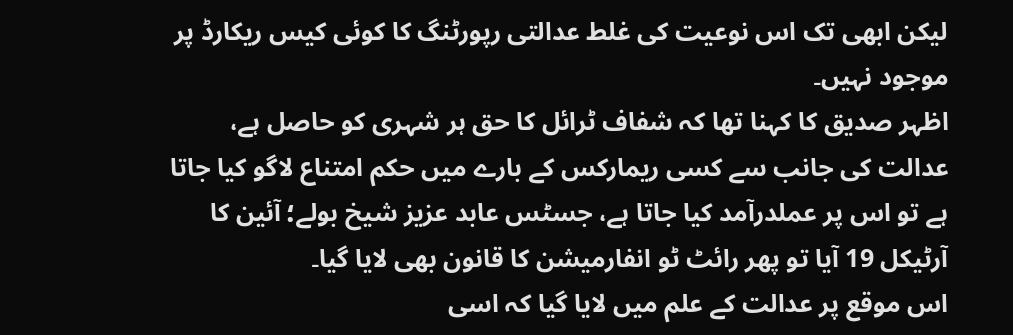لیکن ابھی تک اس نوعیت کی غلط عدالتی رپورٹنگ کا کوئی کیس ریکارڈ پر موجود نہیں۔
اظہر صدیق کا کہنا تھا کہ شفاف ٹرائل کا حق ہر شہری کو حاصل ہے، عدالت کی جانب سے کسی ریمارکس کے بارے میں حکم امتناع لاگو کیا جاتا ہے تو اس پر عملدرآمد کیا جاتا ہے، جسٹس عابد عزیز شیخ بولے؛ آئین کا آرٹیکل 19 آیا تو پھر رائٹ ٹو انفارمیشن کا قانون بھی لایا گیا۔
اس موقع پر عدالت کے علم میں لایا گیا کہ اسی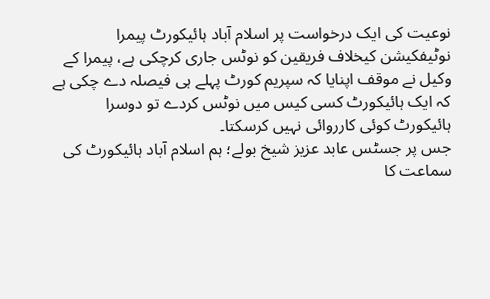نوعیت کی ایک درخواست پر اسلام آباد ہائیکورٹ پیمرا نوٹیفکیشن کیخلاف فریقین کو نوٹس جاری کرچکی ہے، پیمرا کے وکیل نے موقف اپنایا کہ سپریم کورٹ پہلے ہی فیصلہ دے چکی ہے کہ ایک ہائیکورٹ کسی کیس میں نوٹس کردے تو دوسرا ہائیکورٹ کوئی کارروائی نہیں کرسکتا۔
جس پر جسٹس عابد عزیز شیخ بولے؛ ہم اسلام آباد ہائیکورٹ کی سماعت کا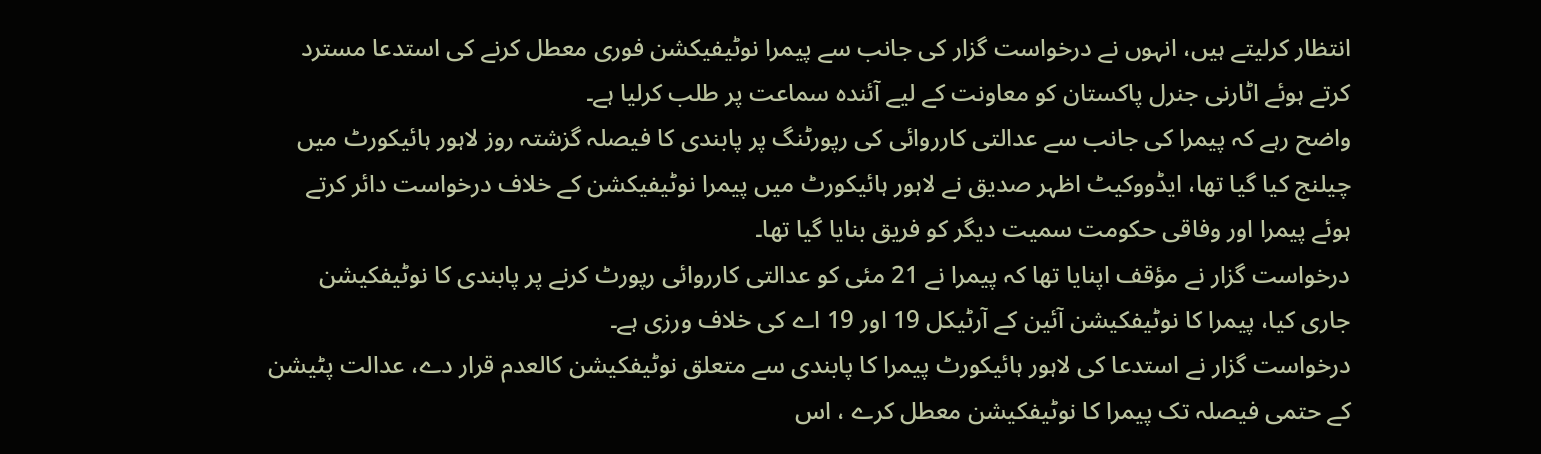انتظار کرلیتے ہیں، انہوں نے درخواست گزار کی جانب سے پیمرا نوٹیفیکشن فوری معطل کرنے کی استدعا مسترد کرتے ہوئے اٹارنی جنرل پاکستان کو معاونت کے لیے آئندہ سماعت پر طلب کرلیا ہے۔
واضح رہے کہ پیمرا کی جانب سے عدالتی کارروائی کی رپورٹنگ پر پابندی کا فیصلہ گزشتہ روز لاہور ہائیکورٹ میں چیلنج کیا گیا تھا، ایڈووکیٹ اظہر صدیق نے لاہور ہائیکورٹ میں پیمرا نوٹیفیکشن کے خلاف درخواست دائر کرتے ہوئے پیمرا اور وفاقی حکومت سمیت دیگر کو فریق بنایا گیا تھا۔
درخواست گزار نے مؤقف اپنایا تھا کہ پیمرا نے 21 مئی کو عدالتی کارروائی رپورٹ کرنے پر پابندی کا نوٹیفکیشن جاری کیا، پیمرا کا نوٹیفکیشن آئین کے آرٹیکل 19 اور 19 اے کی خلاف ورزی ہے۔
درخواست گزار نے استدعا کی لاہور ہائیکورٹ پیمرا کا پابندی سے متعلق نوٹیفکیشن کالعدم قرار دے، عدالت پٹیشن کے حتمی فیصلہ تک پیمرا کا نوٹیفکیشن معطل کرے ، اس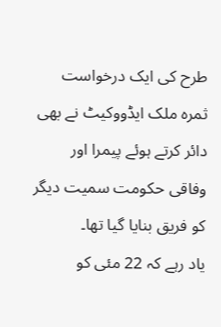طرح کی ایک درخواست ثمرہ ملک ایڈووکیٹ نے بھی دائر کرتے ہوئے پیمرا اور وفاقی حکومت سمیت دیگر کو فریق بنایا گیا تھا۔
یاد رہے کہ 22 مئی کو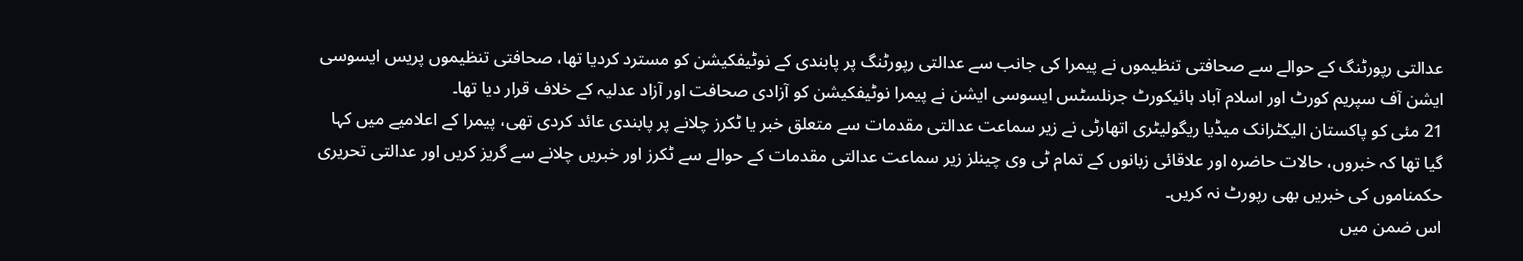عدالتی رپورٹنگ کے حوالے سے صحافتی تنظیموں نے پیمرا کی جانب سے عدالتی رپورٹنگ پر پابندی کے نوٹیفکیشن کو مسترد کردیا تھا، صحافتی تنظیموں پریس ایسوسی ایشن آف سپریم کورٹ اور اسلام آباد ہائیکورٹ جرنلسٹس ایسوسی ایشن نے پیمرا نوٹیفکیشن کو آزادی صحافت اور آزاد عدلیہ کے خلاف قرار دیا تھا۔
21 مئی کو پاکستان الیکٹرانک میڈیا ریگولیٹری اتھارٹی نے زیر سماعت عدالتی مقدمات سے متعلق خبر یا ٹکرز چلانے پر پابندی عائد کردی تھی، پیمرا کے اعلامیے میں کہا گیا تھا کہ خبروں، حالات حاضرہ اور علاقائی زبانوں کے تمام ٹی وی چینلز زیر سماعت عدالتی مقدمات کے حوالے سے ٹکرز اور خبریں چلانے سے گریز کریں اور عدالتی تحریری حکمناموں کی خبریں بھی رپورٹ نہ کریں۔
اس ضمن میں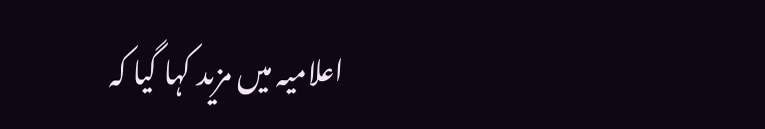اعلامیہ میں مزید کہا گیا کہ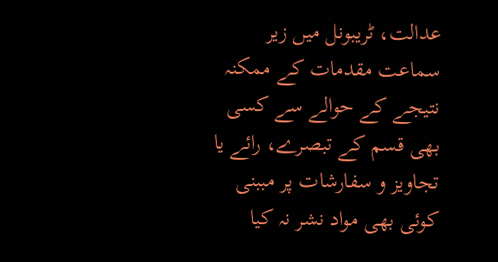عدالت، ٹریبونل میں زیر سماعت مقدمات کے ممکنہ نتیجے کے حوالے سے کسی بھی قسم کے تبصرے، رائے یا تجاویز و سفارشات پر مببنی کوئی بھی مواد نشر نہ کیا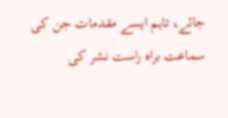جائے، تاہم ایسے مقدمات جن کی سماعت براہ راست نشر کی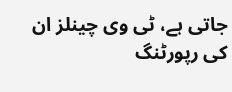جاتی ہے، ٹی وی چینلز ان کی رپورٹنگ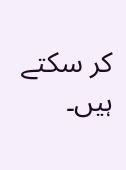کر سکتے ہیں۔